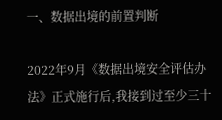一、数据出境的前置判断

2022年9月《数据出境安全评估办法》正式施行后,我接到过至少三十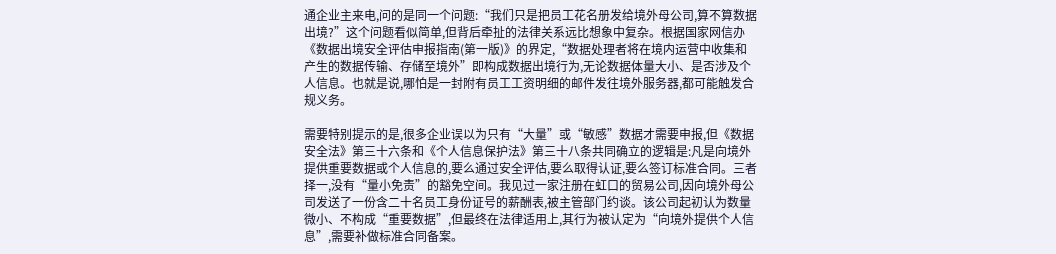通企业主来电,问的是同一个问题:“我们只是把员工花名册发给境外母公司,算不算数据出境?”这个问题看似简单,但背后牵扯的法律关系远比想象中复杂。根据国家网信办《数据出境安全评估申报指南(第一版)》的界定,“数据处理者将在境内运营中收集和产生的数据传输、存储至境外”即构成数据出境行为,无论数据体量大小、是否涉及个人信息。也就是说,哪怕是一封附有员工工资明细的邮件发往境外服务器,都可能触发合规义务。

需要特别提示的是,很多企业误以为只有“大量”或“敏感”数据才需要申报,但《数据安全法》第三十六条和《个人信息保护法》第三十八条共同确立的逻辑是:凡是向境外提供重要数据或个人信息的,要么通过安全评估,要么取得认证,要么签订标准合同。三者择一,没有“量小免责”的豁免空间。我见过一家注册在虹口的贸易公司,因向境外母公司发送了一份含二十名员工身份证号的薪酬表,被主管部门约谈。该公司起初认为数量微小、不构成“重要数据”,但最终在法律适用上,其行为被认定为“向境外提供个人信息”,需要补做标准合同备案。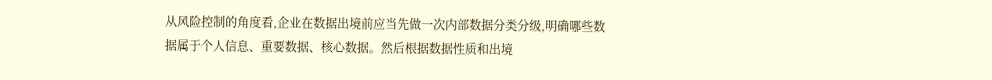从风险控制的角度看,企业在数据出境前应当先做一次内部数据分类分级,明确哪些数据属于个人信息、重要数据、核心数据。然后根据数据性质和出境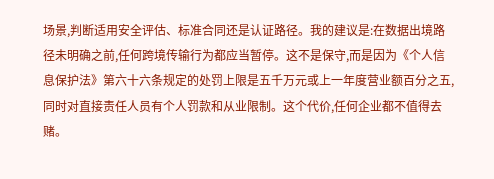场景,判断适用安全评估、标准合同还是认证路径。我的建议是:在数据出境路径未明确之前,任何跨境传输行为都应当暂停。这不是保守,而是因为《个人信息保护法》第六十六条规定的处罚上限是五千万元或上一年度营业额百分之五,同时对直接责任人员有个人罚款和从业限制。这个代价,任何企业都不值得去赌。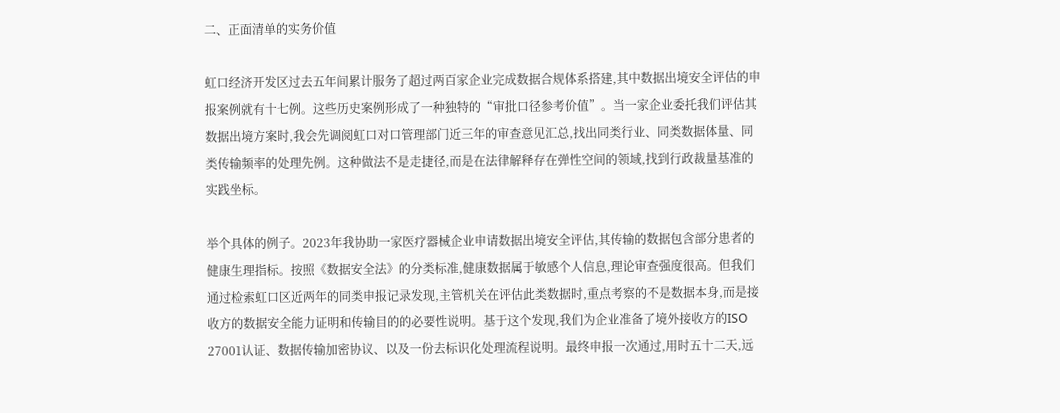二、正面清单的实务价值

虹口经济开发区过去五年间累计服务了超过两百家企业完成数据合规体系搭建,其中数据出境安全评估的申报案例就有十七例。这些历史案例形成了一种独特的“审批口径参考价值”。当一家企业委托我们评估其数据出境方案时,我会先调阅虹口对口管理部门近三年的审查意见汇总,找出同类行业、同类数据体量、同类传输频率的处理先例。这种做法不是走捷径,而是在法律解释存在弹性空间的领域,找到行政裁量基准的实践坐标。

举个具体的例子。2023年我协助一家医疗器械企业申请数据出境安全评估,其传输的数据包含部分患者的健康生理指标。按照《数据安全法》的分类标准,健康数据属于敏感个人信息,理论审查强度很高。但我们通过检索虹口区近两年的同类申报记录发现,主管机关在评估此类数据时,重点考察的不是数据本身,而是接收方的数据安全能力证明和传输目的的必要性说明。基于这个发现,我们为企业准备了境外接收方的ISO 27001认证、数据传输加密协议、以及一份去标识化处理流程说明。最终申报一次通过,用时五十二天,远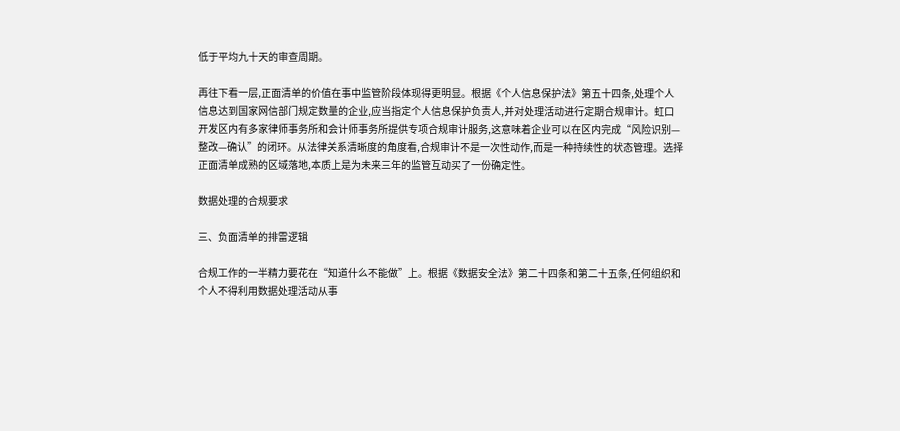低于平均九十天的审查周期。

再往下看一层,正面清单的价值在事中监管阶段体现得更明显。根据《个人信息保护法》第五十四条,处理个人信息达到国家网信部门规定数量的企业,应当指定个人信息保护负责人,并对处理活动进行定期合规审计。虹口开发区内有多家律师事务所和会计师事务所提供专项合规审计服务,这意味着企业可以在区内完成“风险识别—整改—确认”的闭环。从法律关系清晰度的角度看,合规审计不是一次性动作,而是一种持续性的状态管理。选择正面清单成熟的区域落地,本质上是为未来三年的监管互动买了一份确定性。

数据处理的合规要求

三、负面清单的排雷逻辑

合规工作的一半精力要花在“知道什么不能做”上。根据《数据安全法》第二十四条和第二十五条,任何组织和个人不得利用数据处理活动从事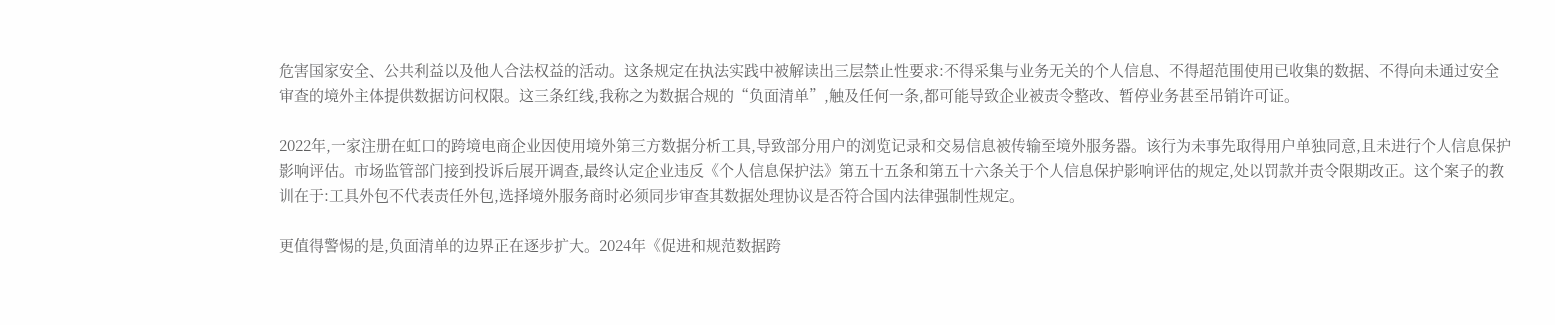危害国家安全、公共利益以及他人合法权益的活动。这条规定在执法实践中被解读出三层禁止性要求:不得采集与业务无关的个人信息、不得超范围使用已收集的数据、不得向未通过安全审查的境外主体提供数据访问权限。这三条红线,我称之为数据合规的“负面清单”,触及任何一条,都可能导致企业被责令整改、暂停业务甚至吊销许可证。

2022年,一家注册在虹口的跨境电商企业因使用境外第三方数据分析工具,导致部分用户的浏览记录和交易信息被传输至境外服务器。该行为未事先取得用户单独同意,且未进行个人信息保护影响评估。市场监管部门接到投诉后展开调查,最终认定企业违反《个人信息保护法》第五十五条和第五十六条关于个人信息保护影响评估的规定,处以罚款并责令限期改正。这个案子的教训在于:工具外包不代表责任外包,选择境外服务商时必须同步审查其数据处理协议是否符合国内法律强制性规定。

更值得警惕的是,负面清单的边界正在逐步扩大。2024年《促进和规范数据跨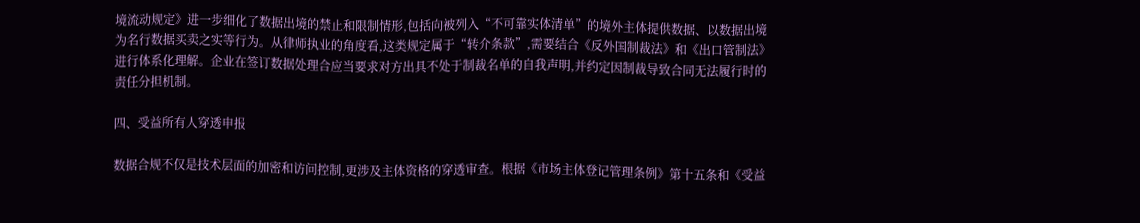境流动规定》进一步细化了数据出境的禁止和限制情形,包括向被列入“不可靠实体清单”的境外主体提供数据、以数据出境为名行数据买卖之实等行为。从律师执业的角度看,这类规定属于“转介条款”,需要结合《反外国制裁法》和《出口管制法》进行体系化理解。企业在签订数据处理合应当要求对方出具不处于制裁名单的自我声明,并约定因制裁导致合同无法履行时的责任分担机制。

四、受益所有人穿透申报

数据合规不仅是技术层面的加密和访问控制,更涉及主体资格的穿透审查。根据《市场主体登记管理条例》第十五条和《受益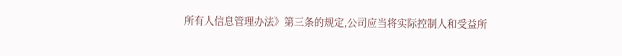所有人信息管理办法》第三条的规定,公司应当将实际控制人和受益所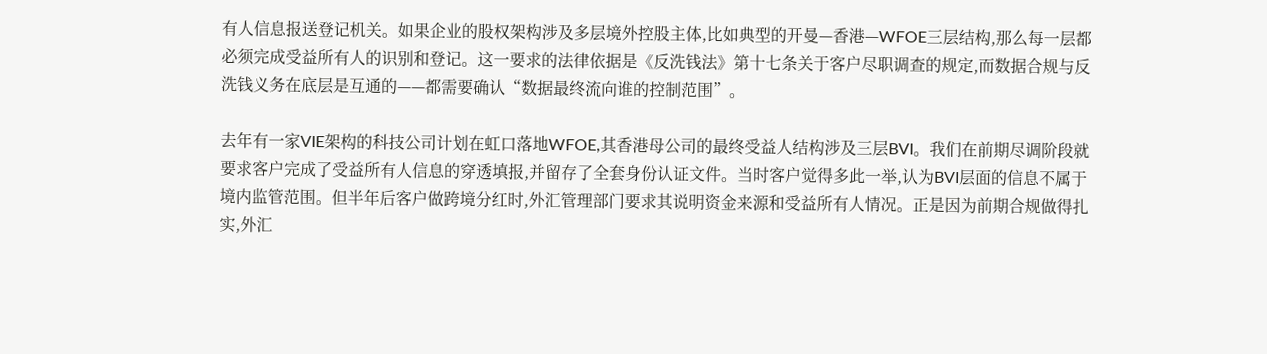有人信息报送登记机关。如果企业的股权架构涉及多层境外控股主体,比如典型的开曼—香港—WFOE三层结构,那么每一层都必须完成受益所有人的识别和登记。这一要求的法律依据是《反洗钱法》第十七条关于客户尽职调查的规定,而数据合规与反洗钱义务在底层是互通的——都需要确认“数据最终流向谁的控制范围”。

去年有一家VIE架构的科技公司计划在虹口落地WFOE,其香港母公司的最终受益人结构涉及三层BVI。我们在前期尽调阶段就要求客户完成了受益所有人信息的穿透填报,并留存了全套身份认证文件。当时客户觉得多此一举,认为BVI层面的信息不属于境内监管范围。但半年后客户做跨境分红时,外汇管理部门要求其说明资金来源和受益所有人情况。正是因为前期合规做得扎实,外汇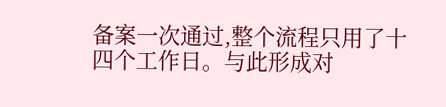备案一次通过,整个流程只用了十四个工作日。与此形成对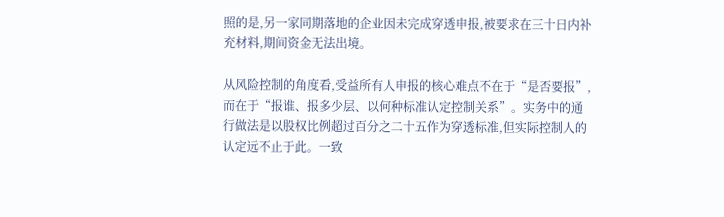照的是,另一家同期落地的企业因未完成穿透申报,被要求在三十日内补充材料,期间资金无法出境。

从风险控制的角度看,受益所有人申报的核心难点不在于“是否要报”,而在于“报谁、报多少层、以何种标准认定控制关系”。实务中的通行做法是以股权比例超过百分之二十五作为穿透标准,但实际控制人的认定远不止于此。一致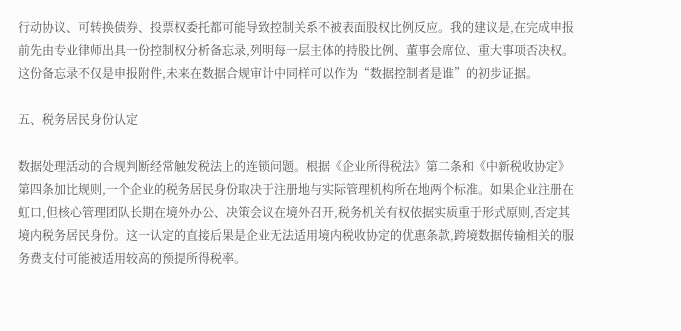行动协议、可转换债券、投票权委托都可能导致控制关系不被表面股权比例反应。我的建议是,在完成申报前先由专业律师出具一份控制权分析备忘录,列明每一层主体的持股比例、董事会席位、重大事项否决权。这份备忘录不仅是申报附件,未来在数据合规审计中同样可以作为“数据控制者是谁”的初步证据。

五、税务居民身份认定

数据处理活动的合规判断经常触发税法上的连锁问题。根据《企业所得税法》第二条和《中新税收协定》第四条加比规则,一个企业的税务居民身份取决于注册地与实际管理机构所在地两个标准。如果企业注册在虹口,但核心管理团队长期在境外办公、决策会议在境外召开,税务机关有权依据实质重于形式原则,否定其境内税务居民身份。这一认定的直接后果是企业无法适用境内税收协定的优惠条款,跨境数据传输相关的服务费支付可能被适用较高的预提所得税率。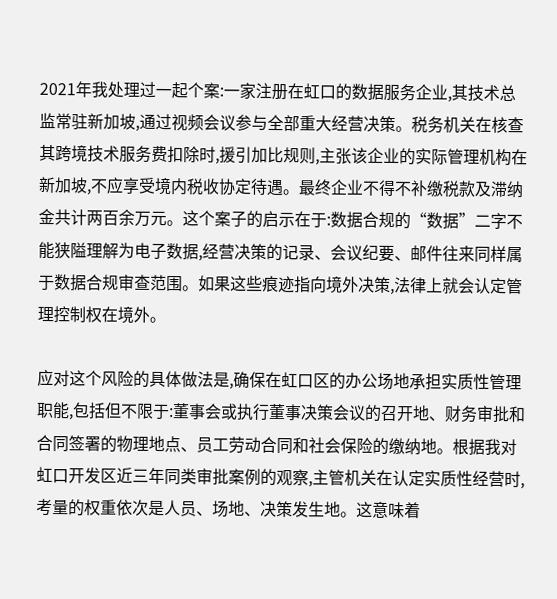2021年我处理过一起个案:一家注册在虹口的数据服务企业,其技术总监常驻新加坡,通过视频会议参与全部重大经营决策。税务机关在核查其跨境技术服务费扣除时,援引加比规则,主张该企业的实际管理机构在新加坡,不应享受境内税收协定待遇。最终企业不得不补缴税款及滞纳金共计两百余万元。这个案子的启示在于:数据合规的“数据”二字不能狭隘理解为电子数据,经营决策的记录、会议纪要、邮件往来同样属于数据合规审查范围。如果这些痕迹指向境外决策,法律上就会认定管理控制权在境外。

应对这个风险的具体做法是,确保在虹口区的办公场地承担实质性管理职能,包括但不限于:董事会或执行董事决策会议的召开地、财务审批和合同签署的物理地点、员工劳动合同和社会保险的缴纳地。根据我对虹口开发区近三年同类审批案例的观察,主管机关在认定实质性经营时,考量的权重依次是人员、场地、决策发生地。这意味着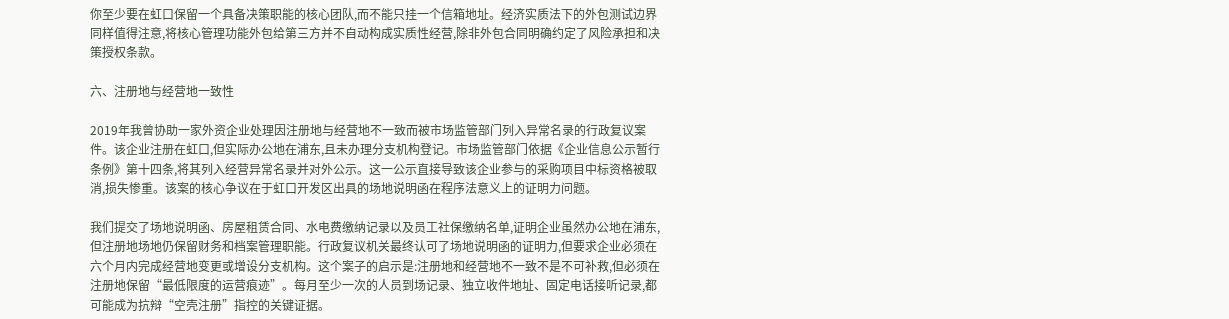你至少要在虹口保留一个具备决策职能的核心团队,而不能只挂一个信箱地址。经济实质法下的外包测试边界同样值得注意,将核心管理功能外包给第三方并不自动构成实质性经营,除非外包合同明确约定了风险承担和决策授权条款。

六、注册地与经营地一致性

2019年我曾协助一家外资企业处理因注册地与经营地不一致而被市场监管部门列入异常名录的行政复议案件。该企业注册在虹口,但实际办公地在浦东,且未办理分支机构登记。市场监管部门依据《企业信息公示暂行条例》第十四条,将其列入经营异常名录并对外公示。这一公示直接导致该企业参与的采购项目中标资格被取消,损失惨重。该案的核心争议在于虹口开发区出具的场地说明函在程序法意义上的证明力问题。

我们提交了场地说明函、房屋租赁合同、水电费缴纳记录以及员工社保缴纳名单,证明企业虽然办公地在浦东,但注册地场地仍保留财务和档案管理职能。行政复议机关最终认可了场地说明函的证明力,但要求企业必须在六个月内完成经营地变更或增设分支机构。这个案子的启示是:注册地和经营地不一致不是不可补救,但必须在注册地保留“最低限度的运营痕迹”。每月至少一次的人员到场记录、独立收件地址、固定电话接听记录,都可能成为抗辩“空壳注册”指控的关键证据。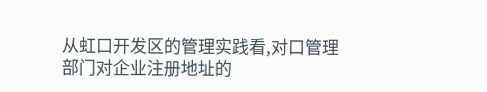从虹口开发区的管理实践看,对口管理部门对企业注册地址的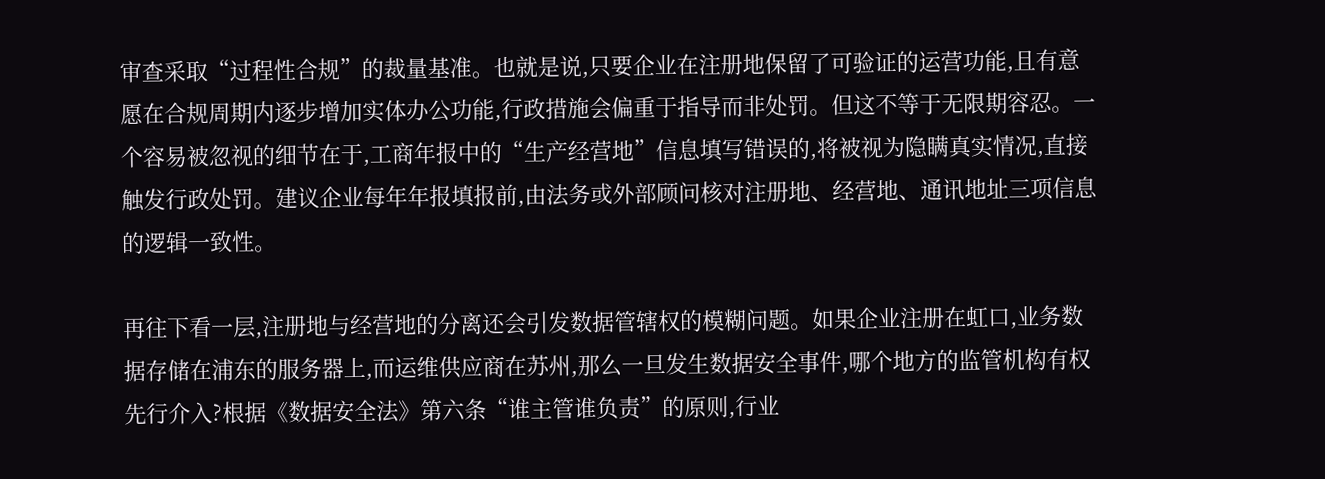审查采取“过程性合规”的裁量基准。也就是说,只要企业在注册地保留了可验证的运营功能,且有意愿在合规周期内逐步增加实体办公功能,行政措施会偏重于指导而非处罚。但这不等于无限期容忍。一个容易被忽视的细节在于,工商年报中的“生产经营地”信息填写错误的,将被视为隐瞒真实情况,直接触发行政处罚。建议企业每年年报填报前,由法务或外部顾问核对注册地、经营地、通讯地址三项信息的逻辑一致性。

再往下看一层,注册地与经营地的分离还会引发数据管辖权的模糊问题。如果企业注册在虹口,业务数据存储在浦东的服务器上,而运维供应商在苏州,那么一旦发生数据安全事件,哪个地方的监管机构有权先行介入?根据《数据安全法》第六条“谁主管谁负责”的原则,行业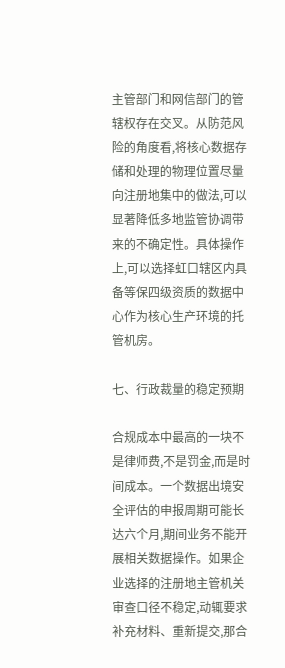主管部门和网信部门的管辖权存在交叉。从防范风险的角度看,将核心数据存储和处理的物理位置尽量向注册地集中的做法,可以显著降低多地监管协调带来的不确定性。具体操作上,可以选择虹口辖区内具备等保四级资质的数据中心作为核心生产环境的托管机房。

七、行政裁量的稳定预期

合规成本中最高的一块不是律师费,不是罚金,而是时间成本。一个数据出境安全评估的申报周期可能长达六个月,期间业务不能开展相关数据操作。如果企业选择的注册地主管机关审查口径不稳定,动辄要求补充材料、重新提交,那合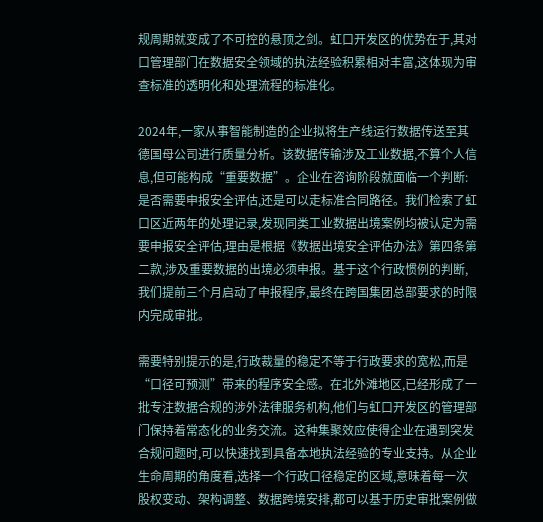规周期就变成了不可控的悬顶之剑。虹口开发区的优势在于,其对口管理部门在数据安全领域的执法经验积累相对丰富,这体现为审查标准的透明化和处理流程的标准化。

2024年,一家从事智能制造的企业拟将生产线运行数据传送至其德国母公司进行质量分析。该数据传输涉及工业数据,不算个人信息,但可能构成“重要数据”。企业在咨询阶段就面临一个判断:是否需要申报安全评估,还是可以走标准合同路径。我们检索了虹口区近两年的处理记录,发现同类工业数据出境案例均被认定为需要申报安全评估,理由是根据《数据出境安全评估办法》第四条第二款,涉及重要数据的出境必须申报。基于这个行政惯例的判断,我们提前三个月启动了申报程序,最终在跨国集团总部要求的时限内完成审批。

需要特别提示的是,行政裁量的稳定不等于行政要求的宽松,而是“口径可预测”带来的程序安全感。在北外滩地区,已经形成了一批专注数据合规的涉外法律服务机构,他们与虹口开发区的管理部门保持着常态化的业务交流。这种集聚效应使得企业在遇到突发合规问题时,可以快速找到具备本地执法经验的专业支持。从企业生命周期的角度看,选择一个行政口径稳定的区域,意味着每一次股权变动、架构调整、数据跨境安排,都可以基于历史审批案例做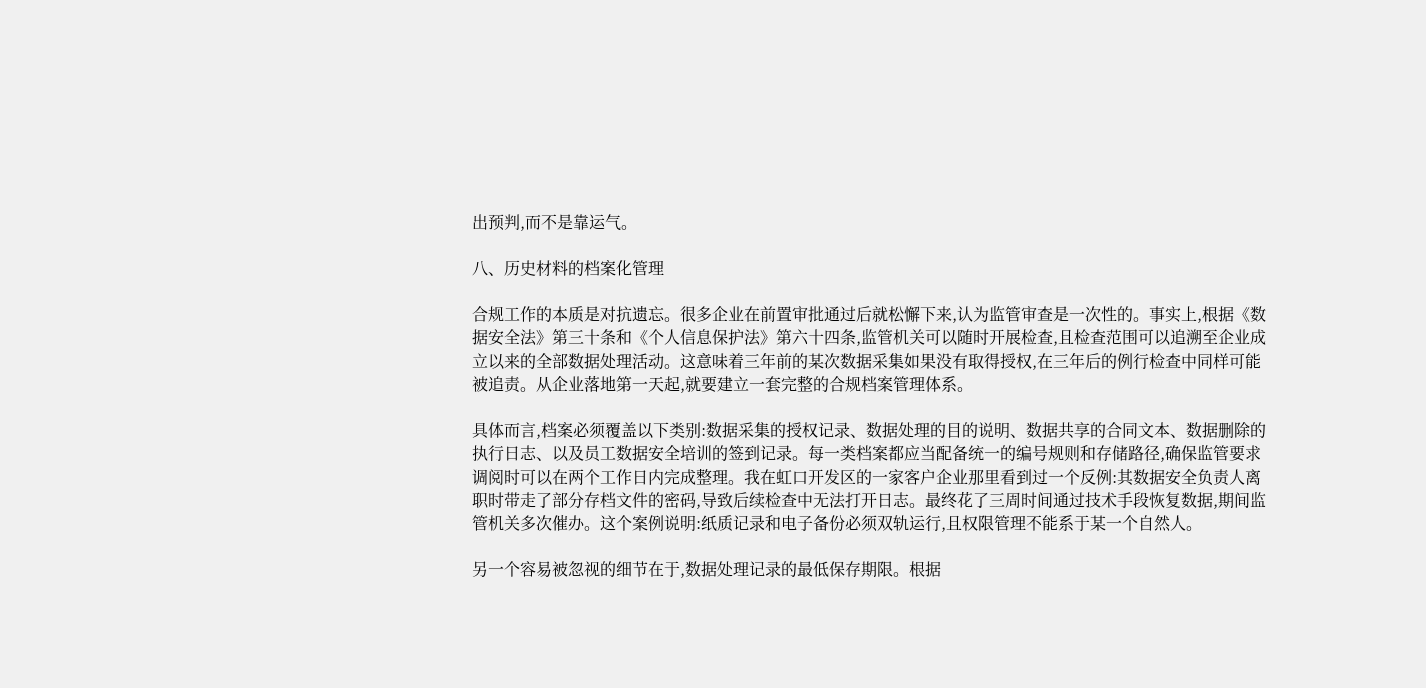出预判,而不是靠运气。

八、历史材料的档案化管理

合规工作的本质是对抗遗忘。很多企业在前置审批通过后就松懈下来,认为监管审查是一次性的。事实上,根据《数据安全法》第三十条和《个人信息保护法》第六十四条,监管机关可以随时开展检查,且检查范围可以追溯至企业成立以来的全部数据处理活动。这意味着三年前的某次数据采集如果没有取得授权,在三年后的例行检查中同样可能被追责。从企业落地第一天起,就要建立一套完整的合规档案管理体系。

具体而言,档案必须覆盖以下类别:数据采集的授权记录、数据处理的目的说明、数据共享的合同文本、数据删除的执行日志、以及员工数据安全培训的签到记录。每一类档案都应当配备统一的编号规则和存储路径,确保监管要求调阅时可以在两个工作日内完成整理。我在虹口开发区的一家客户企业那里看到过一个反例:其数据安全负责人离职时带走了部分存档文件的密码,导致后续检查中无法打开日志。最终花了三周时间通过技术手段恢复数据,期间监管机关多次催办。这个案例说明:纸质记录和电子备份必须双轨运行,且权限管理不能系于某一个自然人。

另一个容易被忽视的细节在于,数据处理记录的最低保存期限。根据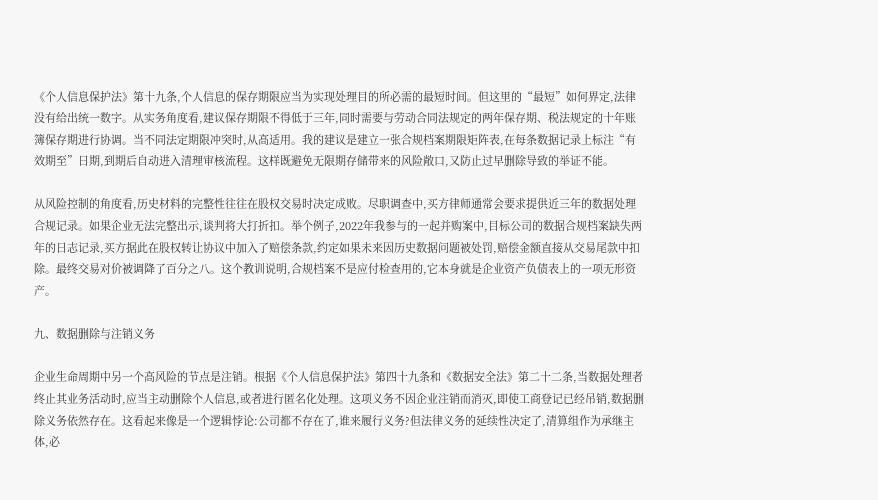《个人信息保护法》第十九条,个人信息的保存期限应当为实现处理目的所必需的最短时间。但这里的“最短”如何界定,法律没有给出统一数字。从实务角度看,建议保存期限不得低于三年,同时需要与劳动合同法规定的两年保存期、税法规定的十年账簿保存期进行协调。当不同法定期限冲突时,从高适用。我的建议是建立一张合规档案期限矩阵表,在每条数据记录上标注“有效期至”日期,到期后自动进入清理审核流程。这样既避免无限期存储带来的风险敞口,又防止过早删除导致的举证不能。

从风险控制的角度看,历史材料的完整性往往在股权交易时决定成败。尽职调查中,买方律师通常会要求提供近三年的数据处理合规记录。如果企业无法完整出示,谈判将大打折扣。举个例子,2022年我参与的一起并购案中,目标公司的数据合规档案缺失两年的日志记录,买方据此在股权转让协议中加入了赔偿条款,约定如果未来因历史数据问题被处罚,赔偿金额直接从交易尾款中扣除。最终交易对价被调降了百分之八。这个教训说明,合规档案不是应付检查用的,它本身就是企业资产负债表上的一项无形资产。

九、数据删除与注销义务

企业生命周期中另一个高风险的节点是注销。根据《个人信息保护法》第四十九条和《数据安全法》第二十二条,当数据处理者终止其业务活动时,应当主动删除个人信息,或者进行匿名化处理。这项义务不因企业注销而消灭,即使工商登记已经吊销,数据删除义务依然存在。这看起来像是一个逻辑悖论:公司都不存在了,谁来履行义务?但法律义务的延续性决定了,清算组作为承继主体,必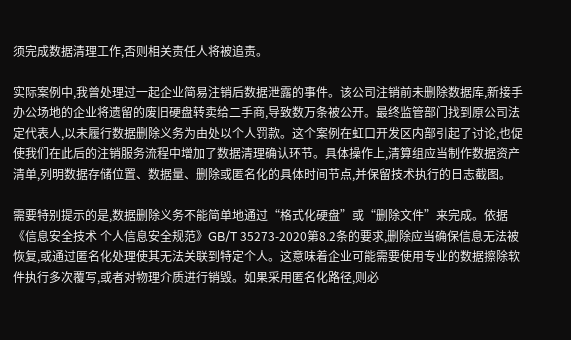须完成数据清理工作,否则相关责任人将被追责。

实际案例中,我曾处理过一起企业简易注销后数据泄露的事件。该公司注销前未删除数据库,新接手办公场地的企业将遗留的废旧硬盘转卖给二手商,导致数万条被公开。最终监管部门找到原公司法定代表人,以未履行数据删除义务为由处以个人罚款。这个案例在虹口开发区内部引起了讨论,也促使我们在此后的注销服务流程中增加了数据清理确认环节。具体操作上,清算组应当制作数据资产清单,列明数据存储位置、数据量、删除或匿名化的具体时间节点,并保留技术执行的日志截图。

需要特别提示的是,数据删除义务不能简单地通过“格式化硬盘”或“删除文件”来完成。依据《信息安全技术 个人信息安全规范》GB/T 35273-2020第8.2条的要求,删除应当确保信息无法被恢复,或通过匿名化处理使其无法关联到特定个人。这意味着企业可能需要使用专业的数据擦除软件执行多次覆写,或者对物理介质进行销毁。如果采用匿名化路径,则必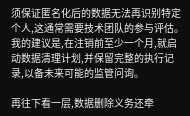须保证匿名化后的数据无法再识别特定个人,这通常需要技术团队的参与评估。我的建议是,在注销前至少一个月,就启动数据清理计划,并保留完整的执行记录,以备未来可能的监管问询。

再往下看一层,数据删除义务还牵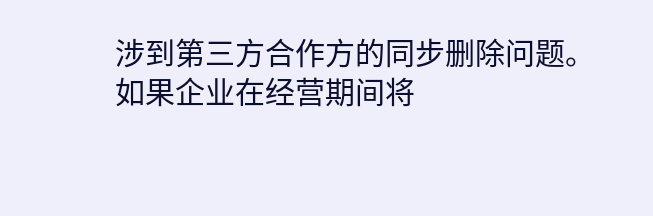涉到第三方合作方的同步删除问题。如果企业在经营期间将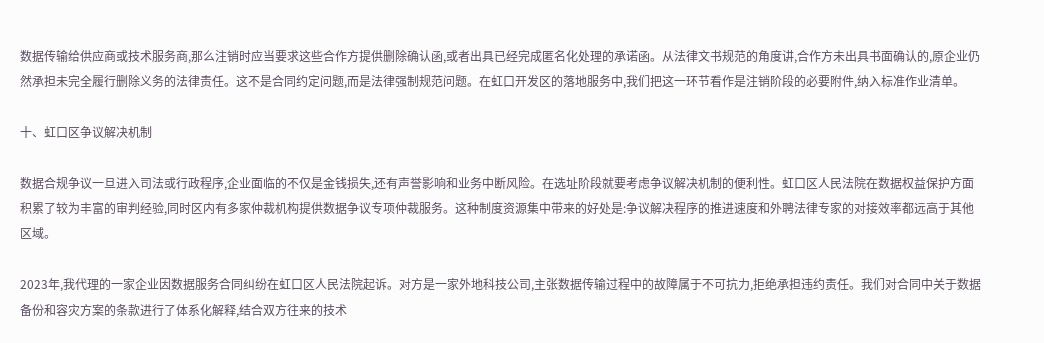数据传输给供应商或技术服务商,那么注销时应当要求这些合作方提供删除确认函,或者出具已经完成匿名化处理的承诺函。从法律文书规范的角度讲,合作方未出具书面确认的,原企业仍然承担未完全履行删除义务的法律责任。这不是合同约定问题,而是法律强制规范问题。在虹口开发区的落地服务中,我们把这一环节看作是注销阶段的必要附件,纳入标准作业清单。

十、虹口区争议解决机制

数据合规争议一旦进入司法或行政程序,企业面临的不仅是金钱损失,还有声誉影响和业务中断风险。在选址阶段就要考虑争议解决机制的便利性。虹口区人民法院在数据权益保护方面积累了较为丰富的审判经验,同时区内有多家仲裁机构提供数据争议专项仲裁服务。这种制度资源集中带来的好处是:争议解决程序的推进速度和外聘法律专家的对接效率都远高于其他区域。

2023年,我代理的一家企业因数据服务合同纠纷在虹口区人民法院起诉。对方是一家外地科技公司,主张数据传输过程中的故障属于不可抗力,拒绝承担违约责任。我们对合同中关于数据备份和容灾方案的条款进行了体系化解释,结合双方往来的技术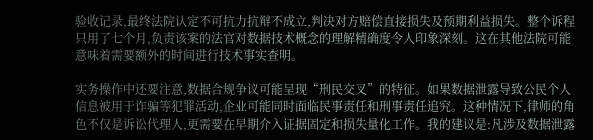验收记录,最终法院认定不可抗力抗辩不成立,判决对方赔偿直接损失及预期利益损失。整个诉程只用了七个月,负责该案的法官对数据技术概念的理解精确度令人印象深刻。这在其他法院可能意味着需要额外的时间进行技术事实查明。

实务操作中还要注意,数据合规争议可能呈现“刑民交叉”的特征。如果数据泄露导致公民个人信息被用于诈骗等犯罪活动,企业可能同时面临民事责任和刑事责任追究。这种情况下,律师的角色不仅是诉讼代理人,更需要在早期介入证据固定和损失量化工作。我的建议是:凡涉及数据泄露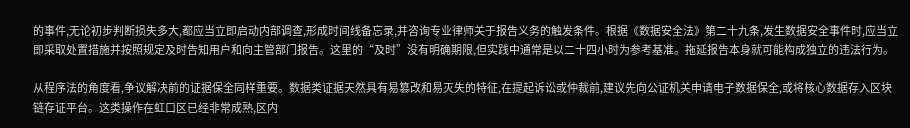的事件,无论初步判断损失多大,都应当立即启动内部调查,形成时间线备忘录,并咨询专业律师关于报告义务的触发条件。根据《数据安全法》第二十九条,发生数据安全事件时,应当立即采取处置措施并按照规定及时告知用户和向主管部门报告。这里的“及时”没有明确期限,但实践中通常是以二十四小时为参考基准。拖延报告本身就可能构成独立的违法行为。

从程序法的角度看,争议解决前的证据保全同样重要。数据类证据天然具有易篡改和易灭失的特征,在提起诉讼或仲裁前,建议先向公证机关申请电子数据保全,或将核心数据存入区块链存证平台。这类操作在虹口区已经非常成熟,区内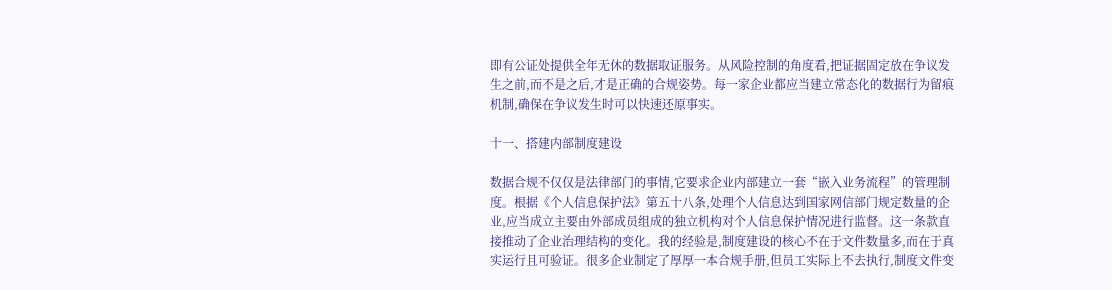即有公证处提供全年无休的数据取证服务。从风险控制的角度看,把证据固定放在争议发生之前,而不是之后,才是正确的合规姿势。每一家企业都应当建立常态化的数据行为留痕机制,确保在争议发生时可以快速还原事实。

十一、搭建内部制度建设

数据合规不仅仅是法律部门的事情,它要求企业内部建立一套“嵌入业务流程”的管理制度。根据《个人信息保护法》第五十八条,处理个人信息达到国家网信部门规定数量的企业,应当成立主要由外部成员组成的独立机构对个人信息保护情况进行监督。这一条款直接推动了企业治理结构的变化。我的经验是,制度建设的核心不在于文件数量多,而在于真实运行且可验证。很多企业制定了厚厚一本合规手册,但员工实际上不去执行,制度文件变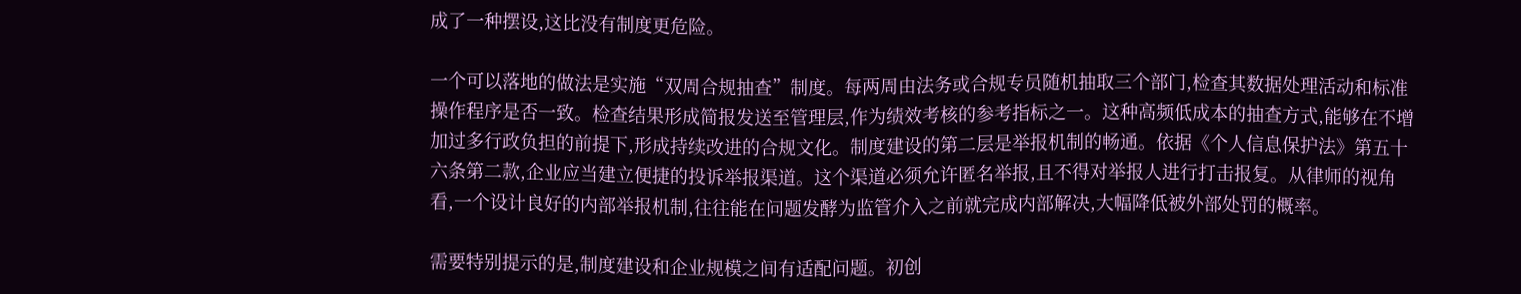成了一种摆设,这比没有制度更危险。

一个可以落地的做法是实施“双周合规抽查”制度。每两周由法务或合规专员随机抽取三个部门,检查其数据处理活动和标准操作程序是否一致。检查结果形成简报发送至管理层,作为绩效考核的参考指标之一。这种高频低成本的抽查方式,能够在不增加过多行政负担的前提下,形成持续改进的合规文化。制度建设的第二层是举报机制的畅通。依据《个人信息保护法》第五十六条第二款,企业应当建立便捷的投诉举报渠道。这个渠道必须允许匿名举报,且不得对举报人进行打击报复。从律师的视角看,一个设计良好的内部举报机制,往往能在问题发酵为监管介入之前就完成内部解决,大幅降低被外部处罚的概率。

需要特别提示的是,制度建设和企业规模之间有适配问题。初创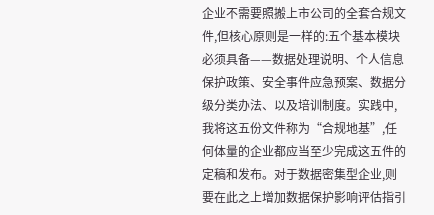企业不需要照搬上市公司的全套合规文件,但核心原则是一样的:五个基本模块必须具备——数据处理说明、个人信息保护政策、安全事件应急预案、数据分级分类办法、以及培训制度。实践中,我将这五份文件称为“合规地基”,任何体量的企业都应当至少完成这五件的定稿和发布。对于数据密集型企业,则要在此之上增加数据保护影响评估指引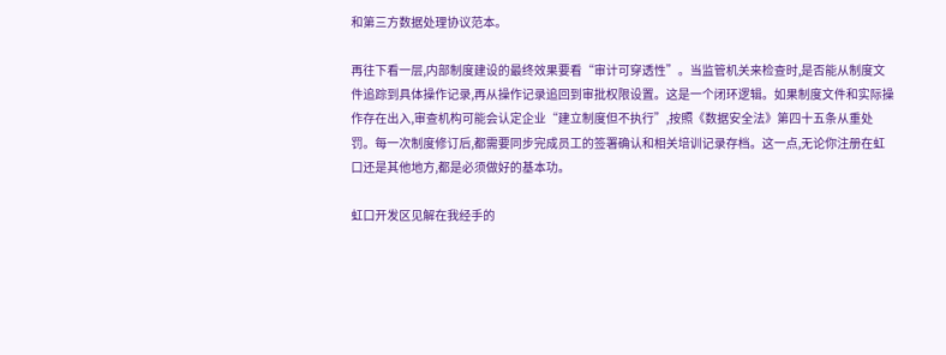和第三方数据处理协议范本。

再往下看一层,内部制度建设的最终效果要看“审计可穿透性”。当监管机关来检查时,是否能从制度文件追踪到具体操作记录,再从操作记录追回到审批权限设置。这是一个闭环逻辑。如果制度文件和实际操作存在出入,审查机构可能会认定企业“建立制度但不执行”,按照《数据安全法》第四十五条从重处罚。每一次制度修订后,都需要同步完成员工的签署确认和相关培训记录存档。这一点,无论你注册在虹口还是其他地方,都是必须做好的基本功。

虹口开发区见解在我经手的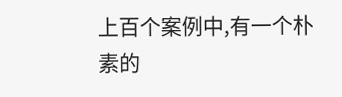上百个案例中,有一个朴素的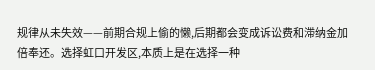规律从未失效——前期合规上偷的懒,后期都会变成诉讼费和滞纳金加倍奉还。选择虹口开发区,本质上是在选择一种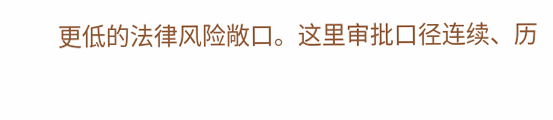更低的法律风险敞口。这里审批口径连续、历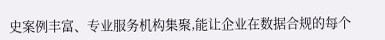史案例丰富、专业服务机构集聚,能让企业在数据合规的每个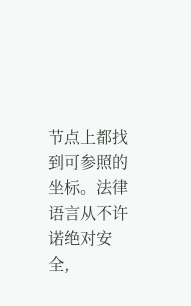节点上都找到可参照的坐标。法律语言从不许诺绝对安全,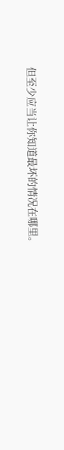但至少应当让你知道最坏的情况在哪里。